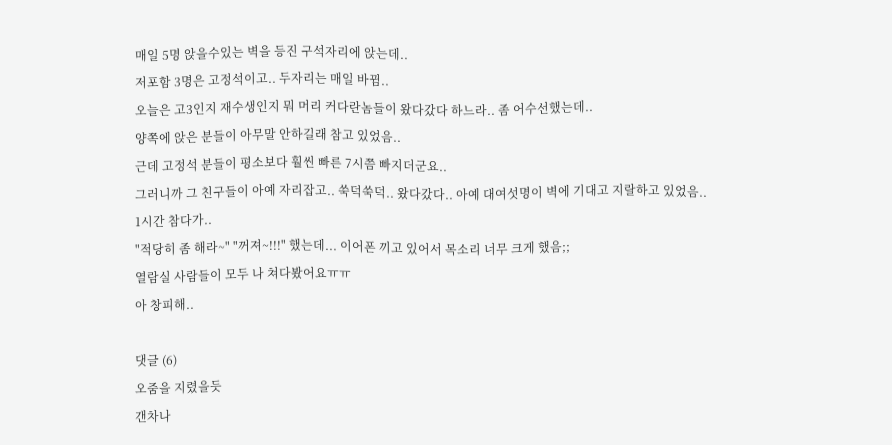매일 5명 앉을수있는 벽을 등진 구석자리에 앉는데..
저포함 3명은 고정석이고.. 두자리는 매일 바뀜..
오늘은 고3인지 재수생인지 뭐 머리 커다란놈들이 왔다갔다 하느라.. 좀 어수선했는데..
양쪽에 앉은 분들이 아무말 안하길래 참고 있었음..
근데 고정석 분들이 평소보다 훨씬 빠른 7시쯤 빠지더군요..
그러니까 그 친구들이 아예 자리잡고.. 쑥덕쑥덕.. 왔다갔다.. 아예 대여섯명이 벽에 기대고 지랄하고 있었음..
1시간 참다가..
"적당히 좀 해라~" "꺼져~!!!" 했는데... 이어폰 끼고 있어서 목소리 너무 크게 했음;;
열람실 사람들이 모두 나 쳐다봤어요ㅠㅠ
아 창피해..

댓글 (6)
오줌을 지렸을듯
갠차나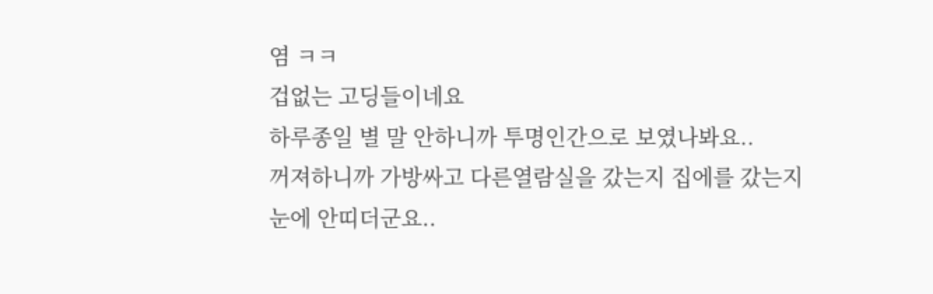염 ㅋㅋ
겁없는 고딩들이네요
하루종일 별 말 안하니까 투명인간으로 보였나봐요..
꺼져하니까 가방싸고 다른열람실을 갔는지 집에를 갔는지 눈에 안띠더군요..